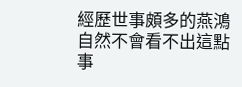經歷世事頗多的燕鴻自然不會看不出這點事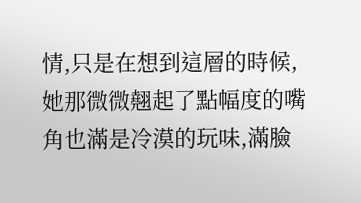情,只是在想到這層的時候,她那微微翹起了點幅度的嘴角也滿是冷漠的玩味,滿臉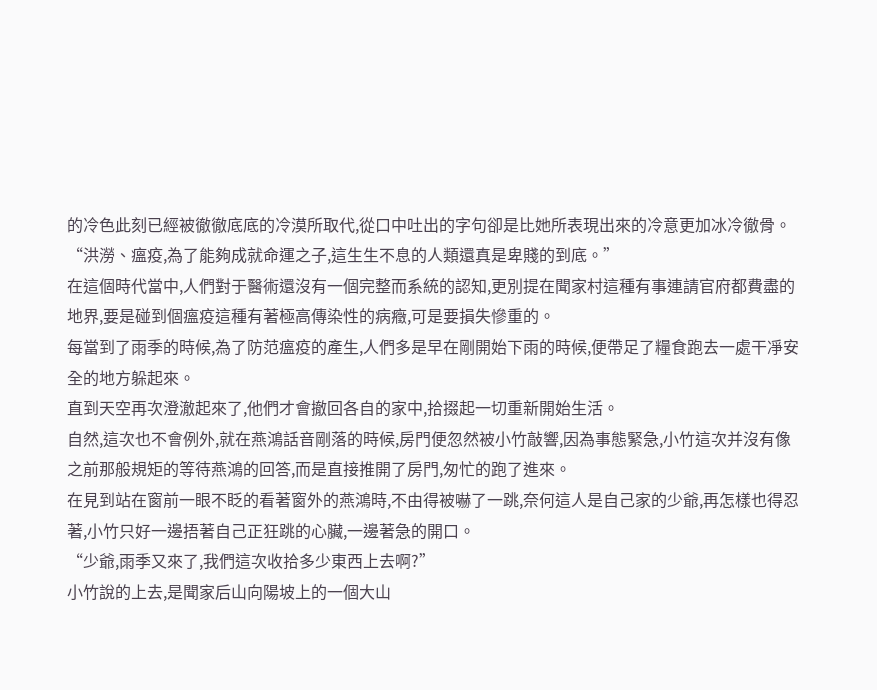的冷色此刻已經被徹徹底底的冷漠所取代,從口中吐出的字句卻是比她所表現出來的冷意更加冰冷徹骨。
“洪澇、瘟疫,為了能夠成就命運之子,這生生不息的人類還真是卑賤的到底。”
在這個時代當中,人們對于醫術還沒有一個完整而系統的認知,更別提在聞家村這種有事連請官府都費盡的地界,要是碰到個瘟疫這種有著極高傳染性的病癥,可是要損失慘重的。
每當到了雨季的時候,為了防范瘟疫的產生,人們多是早在剛開始下雨的時候,便帶足了糧食跑去一處干凈安全的地方躲起來。
直到天空再次澄澈起來了,他們才會撤回各自的家中,拾掇起一切重新開始生活。
自然,這次也不會例外,就在燕鴻話音剛落的時候,房門便忽然被小竹敲響,因為事態緊急,小竹這次并沒有像之前那般規矩的等待燕鴻的回答,而是直接推開了房門,匆忙的跑了進來。
在見到站在窗前一眼不眨的看著窗外的燕鴻時,不由得被嚇了一跳,奈何這人是自己家的少爺,再怎樣也得忍著,小竹只好一邊捂著自己正狂跳的心臟,一邊著急的開口。
“少爺,雨季又來了,我們這次收拾多少東西上去啊?”
小竹說的上去,是聞家后山向陽坡上的一個大山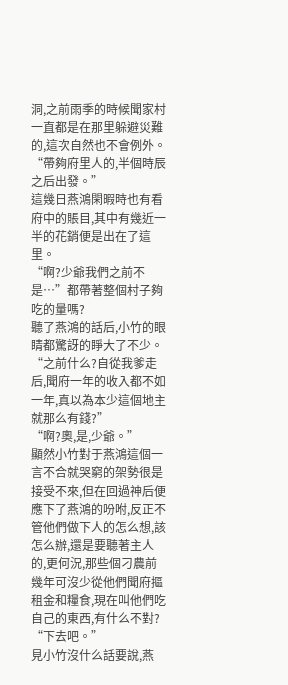洞,之前雨季的時候聞家村一直都是在那里躲避災難的,這次自然也不會例外。
“帶夠府里人的,半個時辰之后出發。”
這幾日燕鴻閑暇時也有看府中的賬目,其中有幾近一半的花銷便是出在了這里。
“啊?少爺我們之前不是…”都帶著整個村子夠吃的量嗎?
聽了燕鴻的話后,小竹的眼睛都驚訝的睜大了不少。
“之前什么?自從我爹走后,聞府一年的收入都不如一年,真以為本少這個地主就那么有錢?”
“啊?奧,是,少爺。”
顯然小竹對于燕鴻這個一言不合就哭窮的架勢很是接受不來,但在回過神后便應下了燕鴻的吩咐,反正不管他們做下人的怎么想,該怎么辦,還是要聽著主人的,更何況,那些個刁農前幾年可沒少從他們聞府摳租金和糧食,現在叫他們吃自己的東西,有什么不對?
“下去吧。”
見小竹沒什么話要說,燕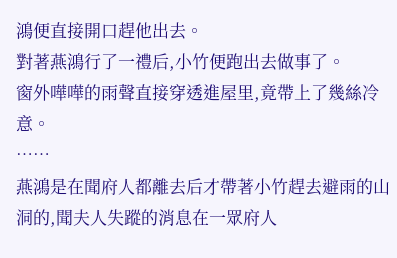鴻便直接開口趕他出去。
對著燕鴻行了一禮后,小竹便跑出去做事了。
窗外嘩嘩的雨聲直接穿透進屋里,竟帶上了幾絲冷意。
……
燕鴻是在聞府人都離去后才帶著小竹趕去避雨的山洞的,聞夫人失蹤的消息在一眾府人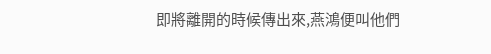即將離開的時候傳出來,燕鴻便叫他們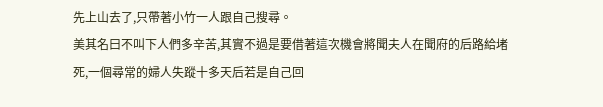先上山去了,只帶著小竹一人跟自己搜尋。
美其名曰不叫下人們多辛苦,其實不過是要借著這次機會將聞夫人在聞府的后路給堵死,一個尋常的婦人失蹤十多天后若是自己回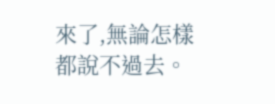來了,無論怎樣都說不過去。